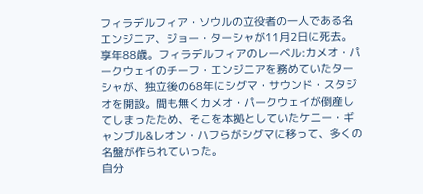フィラデルフィア・ソウルの立役者の一人である名エンジニア、ジョー・ターシャが11月2日に死去。享年88歳。フィラデルフィアのレーベル:カメオ・パークウェイのチーフ・エンジニアを務めていたターシャが、独立後の68年にシグマ・サウンド・スタジオを開設。間も無くカメオ・パークウェイが倒産してしまったため、そこを本拠としていたケニー・ギャンブル&レオン・ハフらがシグマに移って、多くの名盤が作られていった。
自分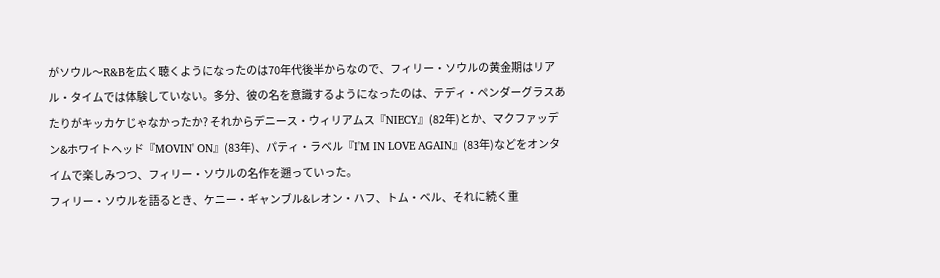がソウル〜R&Bを広く聴くようになったのは70年代後半からなので、フィリー・ソウルの黄金期はリアル・タイムでは体験していない。多分、彼の名を意識するようになったのは、テディ・ペンダーグラスあたりがキッカケじゃなかったか? それからデニース・ウィリアムス『NIECY』(82年)とか、マクファッデン&ホワイトヘッド『MOVIN' ON』(83年)、パティ・ラベル『I'M IN LOVE AGAIN』(83年)などをオンタイムで楽しみつつ、フィリー・ソウルの名作を遡っていった。
フィリー・ソウルを語るとき、ケニー・ギャンブル&レオン・ハフ、トム・ベル、それに続く重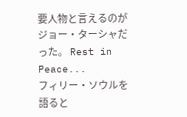要人物と言えるのがジョー・ターシャだった。 Rest in Peace...
フィリー・ソウルを語ると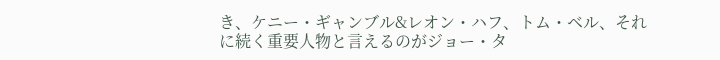き、ケニー・ギャンブル&レオン・ハフ、トム・ベル、それに続く重要人物と言えるのがジョー・タ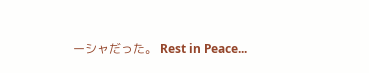ーシャだった。 Rest in Peace...